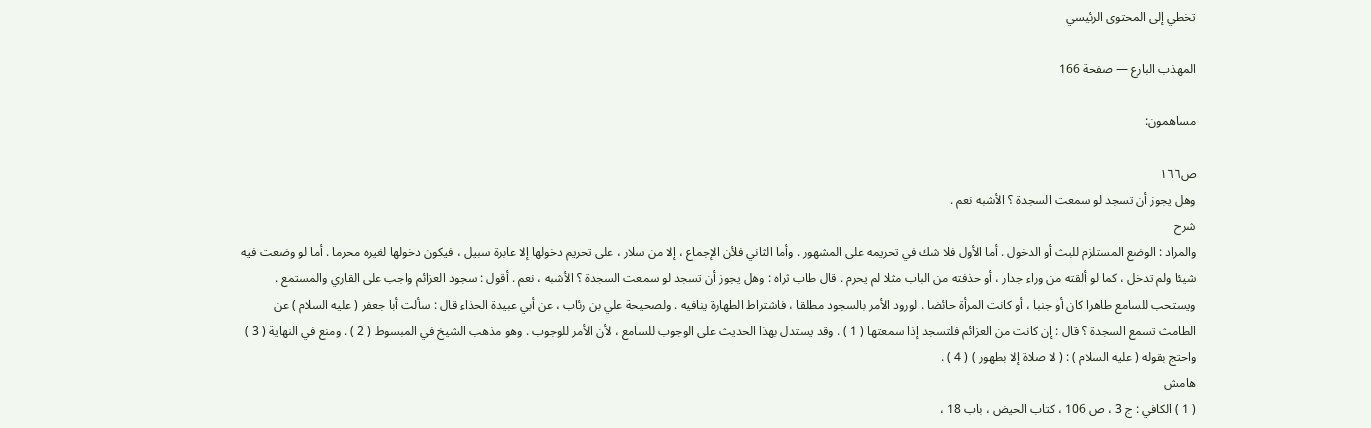تخطي إلى المحتوى الرئيسي

المهذب البارع — صفحة 166

مساهمون:

ص١٦٦
وهل يجوز أن تسجد لو سمعت السجدة ؟ الأشبه نعم .
شرح
والمراد : الوضع المستلزم للبث أو الدخول . أما الأول فلا شك في تحريمه على المشهور . وأما الثاني فلأن الإجماع ، إلا من سلار ، على تحريم دخولها إلا عابرة سبيل ، فيكون دخولها لغيره محرما . أما لو وضعت فيه شيئا ولم تدخل ، كما لو ألقته من وراء جدار ، أو حذفته من الباب مثلا لم يحرم . قال طاب ثراه : وهل يجوز أن تسجد لو سمعت السجدة ؟ الأشبه ، نعم . أقول : سجود العزائم واجب على القاري والمستمع . ويستحب للسامع طاهرا كان أو جنبا ، أو كانت المرأة حائضا . لورود الأمر بالسجود مطلقا ، فاشتراط الطهارة ينافيه . ولصحيحة علي بن رئاب ، عن أبي عبيدة الحذاء قال : سألت أبا جعفر ( عليه السلام ) عن الطامث تسمع السجدة ؟ قال : إن كانت من العزائم فلتسجد إذا سمعتها ( 1 ) . وقد يستدل بهذا الحديث على الوجوب للسامع ، لأن الأمر للوجوب . وهو مذهب الشيخ في المبسوط ( 2 ) . ومنع في النهاية ( 3 ) واحتج بقوله ( عليه السلام ) : ( لا صلاة إلا بطهور ) ( 4 ) .
هامش
( 1 ) الكافي : ج 3 ، ص 106 ، كتاب الحيض ، باب 18 ،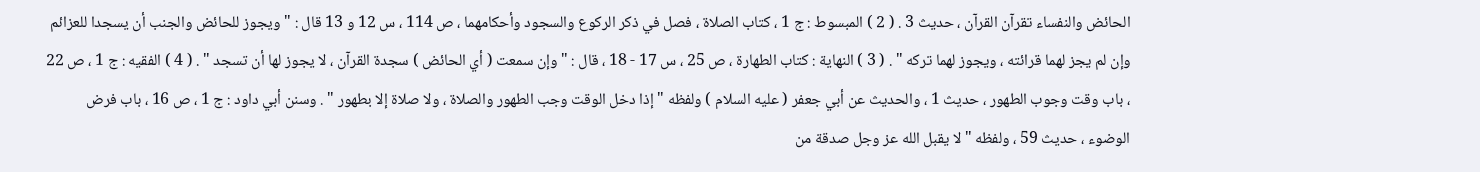الحائض والنفساء تقرآن القرآن ، حديث 3 . ( 2 ) المبسوط : ج 1 ، كتاب الصلاة ، فصل في ذكر الركوع والسجود وأحكامهما ، ص 114 ، س 12 و 13 قال : " ويجوز للحائض والجنب أن يسجدا للعزائم وإن لم يجز لهما قرائته ، ويجوز لهما تركه " . ( 3 ) النهاية : كتاب الطهارة ، ص 25 ، س 17 - 18 ، قال : " وإن سمعت ( أي الحائض ) سجدة القرآن ، لا يجوز لها أن تسجد " . ( 4 ) الفقيه : ج 1 ، ص 22 ، باب وقت وجوب الطهور ، حديث 1 ، والحديث عن أبي جعفر ( عليه السلام ) ولفظه " إذا دخل الوقت وجب الطهور والصلاة ، ولا صلاة إلا بطهور " . وسنن أبي داود : ج 1 ، ص 16 ، باب فرض الوضوء ، حديث 59 ، ولفظه " لا يقبل الله عز وجل صدقة من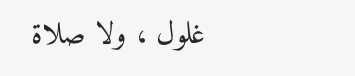غلول ، ولا صلاة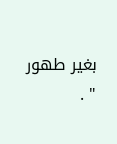بغير طهور " .